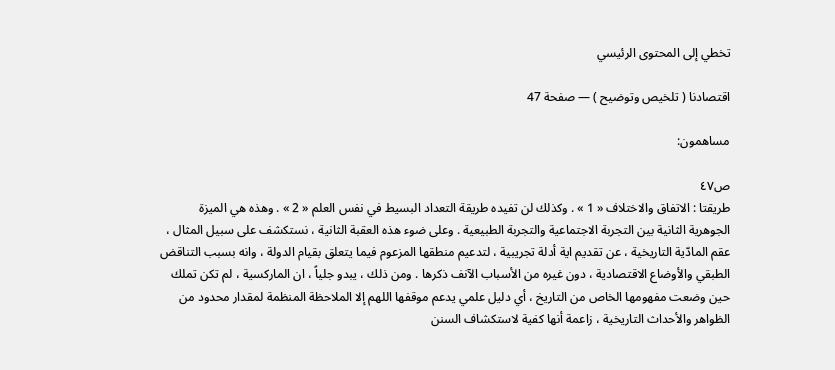تخطي إلى المحتوى الرئيسي

اقتصادنا ( تلخيص وتوضيح ) — صفحة 47

مساهمون:

ص٤٧
طريقتا : الاتفاق والاختلاف « 1 » . وكذلك لن تفيده طريقة التعداد البسيط في نفس العلم « 2 » . وهذه هي الميزة الجوهرية الثانية بين التجربة الاجتماعية والتجربة الطبيعية . وعلى ضوء هذه العقبة الثانية ، نستكشف على سبيل المثال ، عقم المادّية التاريخية ، عن تقديم اية أدلة تجريبية ، لتدعيم منطقها المزعوم فيما يتعلق بقيام الدولة ، وانه بسبب التناقض الطبقي والأوضاع الاقتصادية ، دون غيره من الأسباب الآنف ذكرها . ومن ذلك ، يبدو جلياً ، ان الماركسية ، لم تكن تملك حين وضعت مفهومها الخاص من التاريخ ، أي دليل علمي يدعم موقفها اللهم إلا الملاحظة المنظمة لمقدار محدود من الظواهر والأحداث التاريخية ، زاعمة أنها كفية لاستكشاف السنن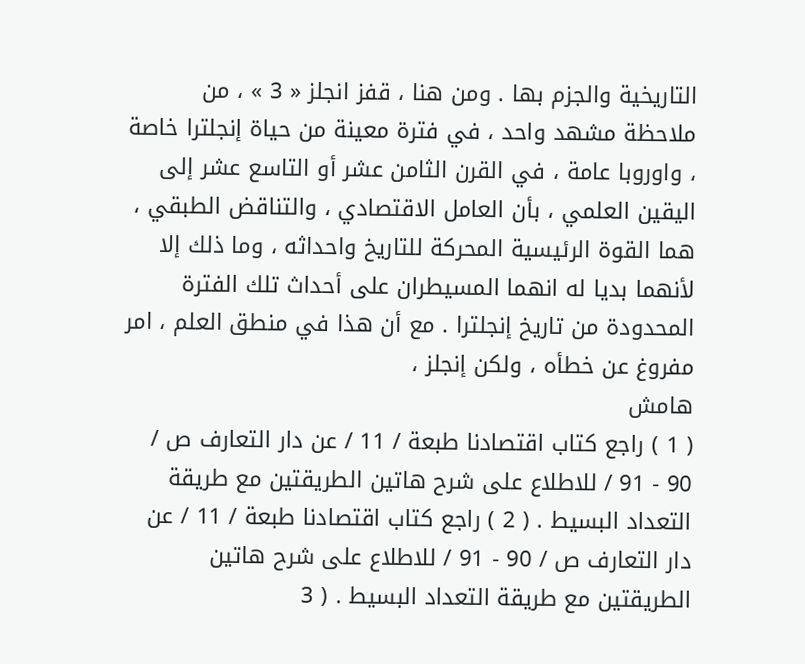التاريخية والجزم بها . ومن هنا ، قفز انجلز « 3 » ، من ملاحظة مشهد واحد ، في فترة معينة من حياة إنجلترا خاصة ، واوروبا عامة ، في القرن الثامن عشر أو التاسع عشر إلى اليقين العلمي ، بأن العامل الاقتصادي ، والتناقض الطبقي ، هما القوة الرئيسية المحركة للتاريخ واحداثه ، وما ذلك إلا لأنهما بديا له انهما المسيطران على أحداث تلك الفترة المحدودة من تاريخ إنجلترا . مع أن هذا في منطق العلم ، امر مفروغ عن خطأه ، ولكن إنجلز ،
هامش
( 1 ) راجع كتاب اقتصادنا طبعة / 11 / عن دار التعارف ص / 90 - 91 / للاطلاع على شرح هاتين الطريقتين مع طريقة التعداد البسيط . ( 2 ) راجع كتاب اقتصادنا طبعة / 11 / عن دار التعارف ص / 90 - 91 / للاطلاع على شرح هاتين الطريقتين مع طريقة التعداد البسيط . ( 3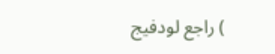) راجع لودفيج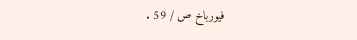فيورباخ ص / 59 .